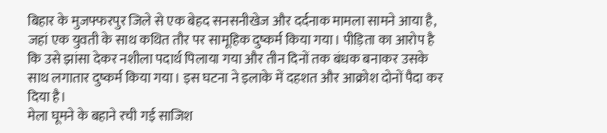बिहार के मुजफ्फरपुर जिले से एक बेहद सनसनीखेज और दर्दनाक मामला सामने आया है, जहां एक युवती के साथ कथित तौर पर सामूहिक दुष्कर्म किया गया। पीड़िता का आरोप है कि उसे झांसा देकर नशीला पदार्थ पिलाया गया और तीन दिनों तक बंधक बनाकर उसके साथ लगातार दुष्कर्म किया गया। इस घटना ने इलाके में दहशत और आक्रोश दोनों पैदा कर दिया है।
मेला घूमने के बहाने रची गई साजिश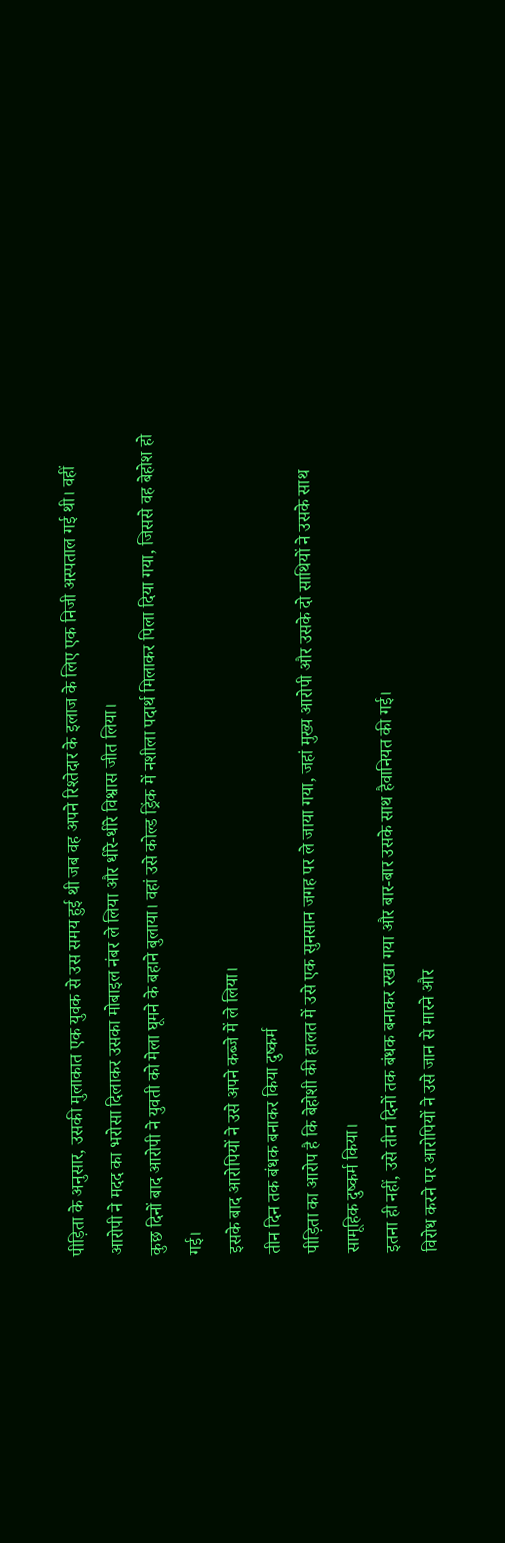पीड़िता के अनुसार, उसकी मुलाकात एक युवक से उस समय हुई थी जब वह अपने रिश्तेदार के इलाज के लिए एक निजी अस्पताल गई थी। वहीं आरोपी ने मदद का भरोसा दिलाकर उसका मोबाइल नंबर ले लिया और धीरे-धीरे विश्वास जीत लिया।
कुछ दिनों बाद आरोपी ने युवती को मेला घूमने के बहाने बुलाया। वहां उसे कोल्ड ड्रिंक में नशीला पदार्थ मिलाकर पिला दिया गया, जिससे वह बेहोश हो गई।
इसके बाद आरोपियों ने उसे अपने कब्जे में ले लिया।
तीन दिन तक बंधक बनाकर किया दुष्कर्म
पीड़िता का आरोप है कि बेहोशी की हालत में उसे एक सुनसान जगह पर ले जाया गया, जहां मुख्य आरोपी और उसके दो साथियों ने उसके साथ सामूहिक दुष्कर्म किया।
इतना ही नहीं, उसे तीन दिनों तक बंधक बनाकर रखा गया और बार-बार उसके साथ हैवानियत की गई।
विरोध करने पर आरोपियों ने उसे जान से मारने और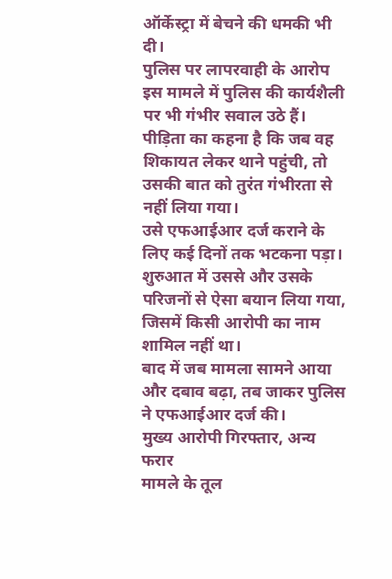ऑर्केस्ट्रा में बेचने की धमकी भी दी।
पुलिस पर लापरवाही के आरोप
इस मामले में पुलिस की कार्यशैली पर भी गंभीर सवाल उठे हैं। पीड़िता का कहना है कि जब वह शिकायत लेकर थाने पहुंची, तो उसकी बात को तुरंत गंभीरता से नहीं लिया गया।
उसे एफआईआर दर्ज कराने के लिए कई दिनों तक भटकना पड़ा। शुरुआत में उससे और उसके परिजनों से ऐसा बयान लिया गया, जिसमें किसी आरोपी का नाम शामिल नहीं था।
बाद में जब मामला सामने आया और दबाव बढ़ा, तब जाकर पुलिस ने एफआईआर दर्ज की।
मुख्य आरोपी गिरफ्तार, अन्य फरार
मामले के तूल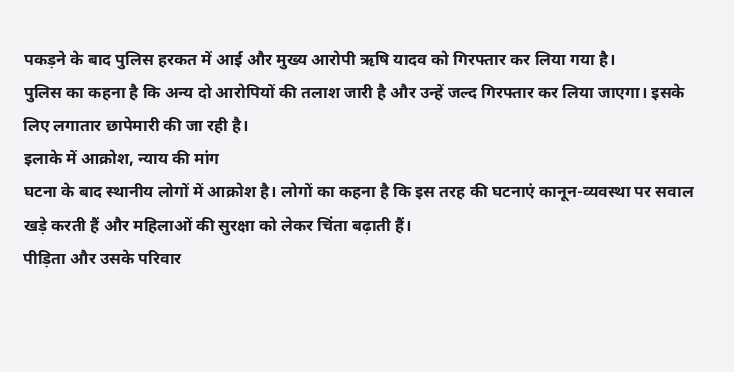पकड़ने के बाद पुलिस हरकत में आई और मुख्य आरोपी ऋषि यादव को गिरफ्तार कर लिया गया है।
पुलिस का कहना है कि अन्य दो आरोपियों की तलाश जारी है और उन्हें जल्द गिरफ्तार कर लिया जाएगा। इसके लिए लगातार छापेमारी की जा रही है।
इलाके में आक्रोश, न्याय की मांग
घटना के बाद स्थानीय लोगों में आक्रोश है। लोगों का कहना है कि इस तरह की घटनाएं कानून-व्यवस्था पर सवाल खड़े करती हैं और महिलाओं की सुरक्षा को लेकर चिंता बढ़ाती हैं।
पीड़िता और उसके परिवार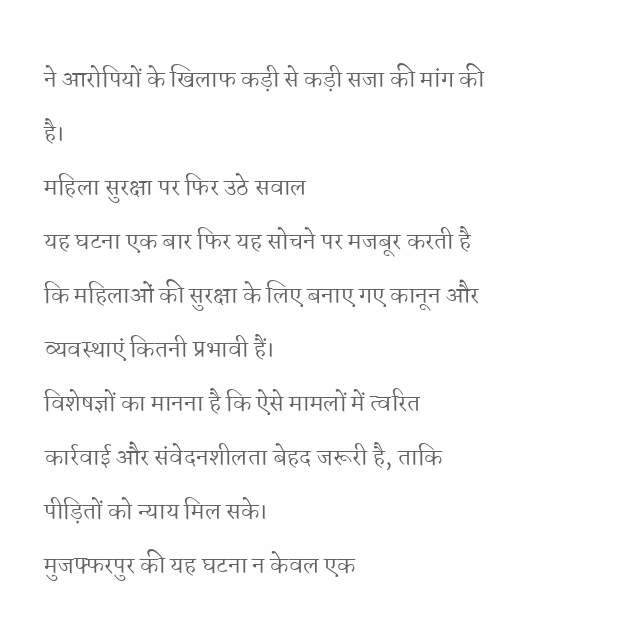ने आरोपियों के खिलाफ कड़ी से कड़ी सजा की मांग की है।
महिला सुरक्षा पर फिर उठे सवाल
यह घटना एक बार फिर यह सोचने पर मजबूर करती है कि महिलाओं की सुरक्षा के लिए बनाए गए कानून और व्यवस्थाएं कितनी प्रभावी हैं।
विशेषज्ञों का मानना है कि ऐसे मामलों में त्वरित कार्रवाई और संवेदनशीलता बेहद जरूरी है, ताकि पीड़ितों को न्याय मिल सके।
मुजफ्फरपुर की यह घटना न केवल एक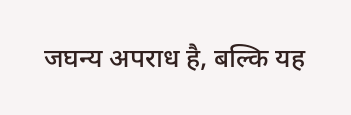जघन्य अपराध है, बल्कि यह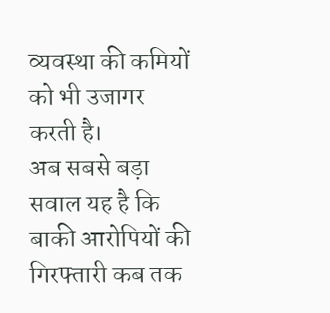व्यवस्था की कमियों को भी उजागर करती है।
अब सबसे बड़ा सवाल यह है कि बाकी आरोपियों की गिरफ्तारी कब तक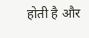होती है और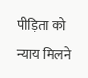पीड़िता को न्याय मिलने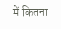में कितना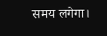समय लगेगा।